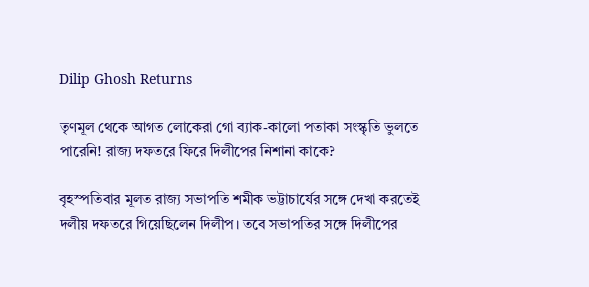Dilip Ghosh Returns

তৃণমূল থেকে আগত লোকেরা গো ব্যাক-কালো পতাকা সংস্কৃতি ভুলতে পারেনি! রাজ্য দফতরে ফিরে দিলীপের নিশানা কাকে?

বৃহস্পতিবার মূলত রাজ্য সভাপতি শমীক ভট্টাচার্যের সঙ্গে দেখা করতেই দলীয় দফতরে গিয়েছিলেন দিলীপ। তবে সভাপতির সঙ্গে দিলীপের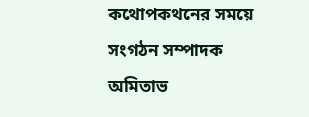কথোপকথনের সময়ে সংগঠন সম্পাদক অমিতাভ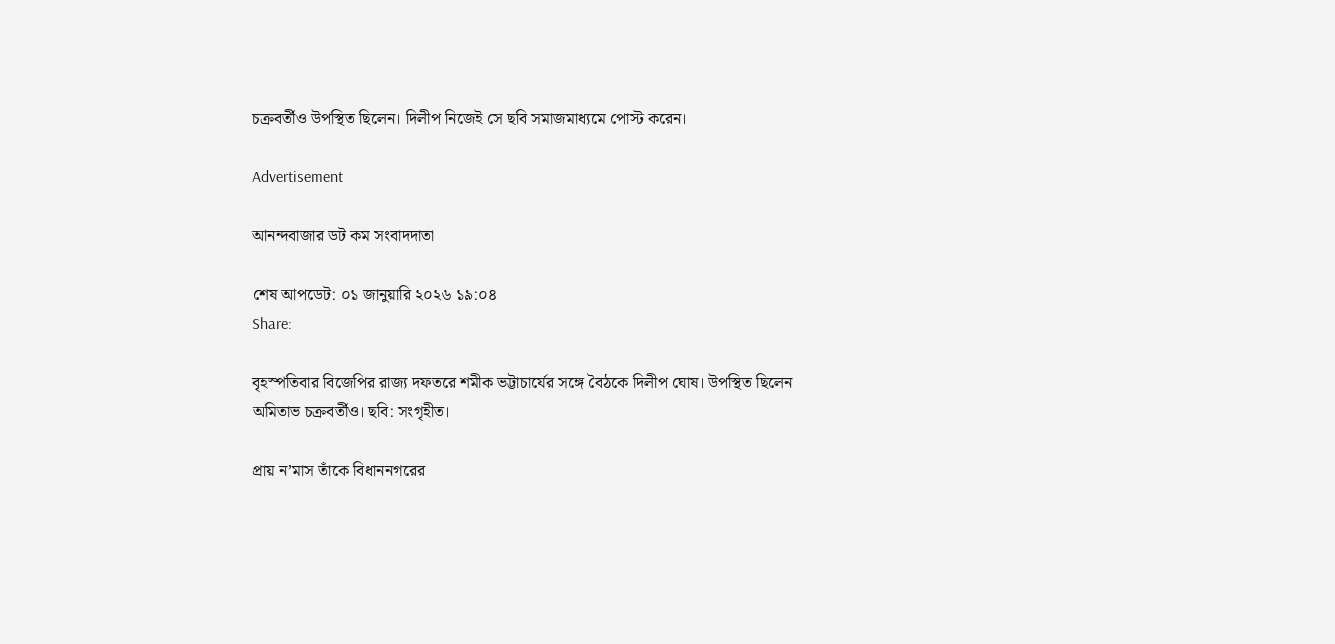চক্রবর্তীও উপস্থিত ছিলেন। দিলীপ নিজেই সে ছবি সমাজমাধ্যমে পোস্ট করেন।

Advertisement

আনন্দবাজার ডট কম সংবাদদাতা

শেষ আপডেট: ০১ জানুয়ারি ২০২৬ ১৯:০৪
Share:

বৃহস্পতিবার বিজেপির রাজ্য দফতরে শমীক ভট্টাচার্যের সঙ্গে বৈঠকে দিলীপ ঘোষ। উপস্থিত ছিলেন অমিতাভ চক্রবর্তীও। ছবি: সংগৃহীত।

প্রায় ন’মাস তাঁকে বিধাননগরের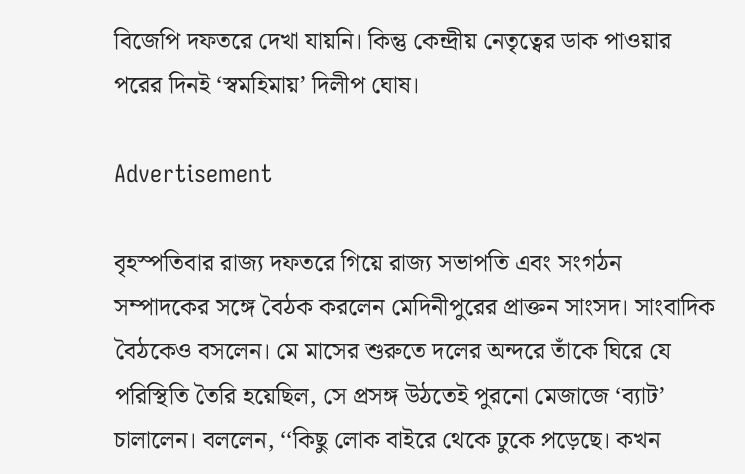বিজেপি দফতরে দেখা যায়নি। কিন্তু কেন্দ্রীয় নেতৃত্বের ডাক পাওয়ার পরের দিনই ‘স্বমহিমায়’ দিলীপ ঘোষ।

Advertisement

বৃহস্পতিবার রাজ্য দফতরে গিয়ে রাজ্য সভাপতি এবং সংগঠন সম্পাদকের সঙ্গে বৈঠক করলেন মেদিনীপুরের প্রাক্তন সাংসদ। সাংবাদিক বৈঠকেও বসলেন। মে মাসের শুরুতে দলের অন্দরে তাঁকে ঘিরে যে পরিস্থিতি তৈরি হয়েছিল, সে প্রসঙ্গ উঠতেই পুরনো মেজাজে ‘ব্যাট’ চালালেন। বললেন, ‘‘কিছু লোক বাইরে থেকে ঢুকে প়ড়েছে। কখন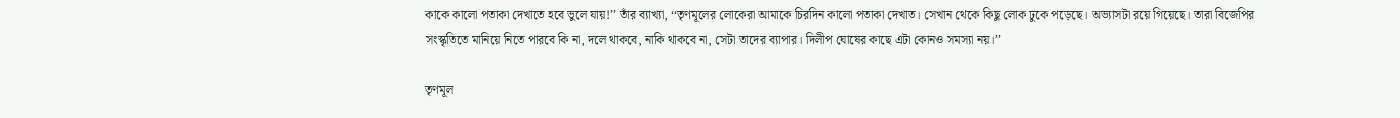কাকে কালো পতাকা দেখাতে হবে ভুলে যায়!’’ তাঁর ব্যাখ্যা, ‘‘তৃণমূলের লোকেরা আমাকে চিরদিন কালো পতাকা দেখাত। সেখান থেকে কিছু লোক ঢুকে পড়েছে। অভ্যাসটা রয়ে গিয়েছে। তারা বিজেপির সংস্কৃতিতে মানিয়ে নিতে পারবে কি না, দলে থাকবে, নাকি থাকবে না, সেটা তাদের ব্যাপার। দিলীপ ঘোষের কাছে এটা কোনও সমস্যা নয়।’’

তৃণমূল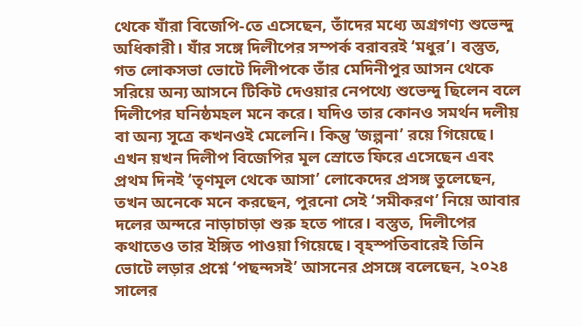থেকে যাঁরা বিজেপি-তে এসেছেন, তাঁদের মধ্যে অগ্রগণ্য শুভেন্দু অধিকারী। যাঁর সঙ্গে দিলীপের সম্পর্ক বরাবরই ‘মধুর’। বস্তুত, গত লোকসভা ভোটে দিলীপকে তাঁর মেদিনীপুর আসন থেকে সরিয়ে অন্য আসনে টিকিট দেওয়ার নেপথ্যে শুভেন্দু ছিলেন বলে দিলীপের ঘনিষ্ঠমহল মনে করে। যদিও তার কোনও সমর্থন দলীয় বা অন্য সূত্রে কখনওই মেলেনি। কিন্তু ‘জল্পনা’ রয়ে গিয়েছে। এখন য়খন দিলীপ বিজেপির মূল স্রোতে ফিরে এসেছেন এবং প্রথম দিনই ‘তৃণমূল থেকে আসা’ লোকেদের প্রসঙ্গ তুলেছেন, তখন অনেকে মনে করছেন, পুরনো সেই ‘সমীকরণ’ নিয়ে আবার দলের অন্দরে নাড়াচাড়া শুরু হতে পারে। বস্তুত, দিলীপের কথাতেও তার ইঙ্গিত পাওয়া গিয়েছে। বৃহস্পতিবারেই তিনি ভোটে লড়ার প্রশ্নে ‘পছন্দসই’ আসনের প্রসঙ্গে বলেছেন, ২০২৪ সালের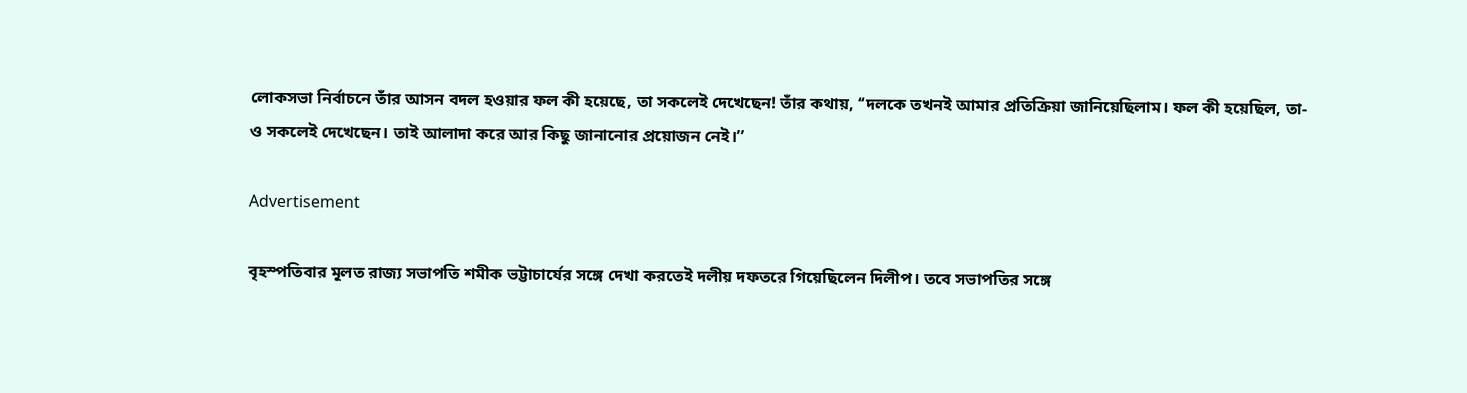লোকসভা নির্বাচনে তাঁর আসন বদল হওয়ার ফল কী হয়েছে, তা সকলেই দেখেছেন! তাঁর কথায়, ‘‘দলকে তখনই আমার প্রতিক্রিয়া জানিয়েছিলাম। ফল কী হয়েছিল, তা-ও সকলেই দেখেছেন। তাই আলাদা করে আর কিছু জানানোর প্রয়োজন নেই।’’

Advertisement

বৃহস্পতিবার মূলত রাজ্য সভাপতি শমীক ভট্টাচার্যের সঙ্গে দেখা করতেই দলীয় দফতরে গিয়েছিলেন দিলীপ। তবে সভাপতির সঙ্গে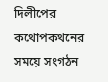দিলীপের কথোপকথনের সময়ে সংগঠন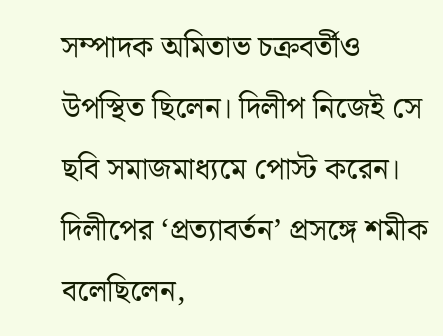সম্পাদক অমিতাভ চক্রবর্তীও উপস্থিত ছিলেন। দিলীপ নিজেই সে ছবি সমাজমাধ্যমে পোস্ট করেন। দিলীপের ‘প্রত্যাবর্তন’ প্রসঙ্গে শমীক বলেছিলেন,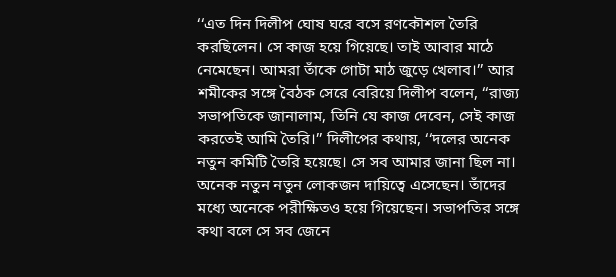‘‘এত দিন দিলীপ ঘোষ ঘরে বসে রণকৌশল তৈরি করছিলেন। সে কাজ হয়ে গিয়েছে। তাই আবার মাঠে নেমেছেন। আমরা তাঁকে গোটা মাঠ জুড়ে খেলাব।’’ আর শমীকের সঙ্গে বৈঠক সেরে বেরিয়ে দিলীপ বলেন, ‘‘রাজ্য সভাপতিকে জানালাম, তিনি যে কাজ দেবেন, সেই কাজ করতেই আমি তৈরি।’’ দিলীপের কথায়, ‘‘দলের অনেক নতুন কমিটি তৈরি হয়েছে। সে সব আমার জানা ছিল না। অনেক নতুন নতুন লোকজন দায়িত্বে এসেছেন। তাঁদের মধ্যে অনেকে পরীক্ষিতও হয়ে গিয়েছেন। সভাপতির সঙ্গে কথা বলে সে সব জেনে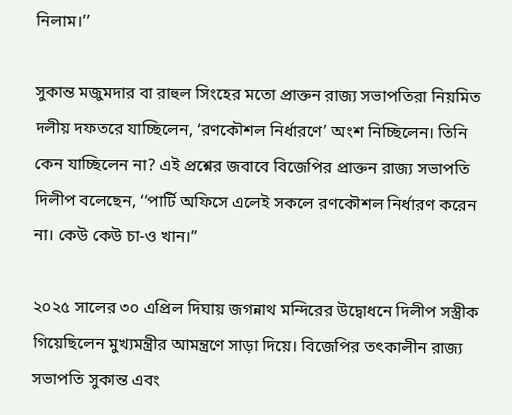নিলাম।’’

সুকান্ত মজুমদার বা রাহুল সিংহের মতো প্রাক্তন রাজ্য সভাপতিরা নিয়মিত দলীয় দফতরে যাচ্ছিলেন, ‘রণকৌশল নির্ধারণে’ অংশ নিচ্ছিলেন। তিনি কেন যাচ্ছিলেন না? এই প্রশ্নের জবাবে বিজেপির প্রাক্তন রাজ্য সভাপতি দিলীপ বলেছেন, ‘‘পার্টি অফিসে এলেই সকলে রণকৌশল নির্ধারণ করেন না। কেউ কেউ চা-ও খান।’’

২০২৫ সালের ৩০ এপ্রিল দিঘায় জগন্নাথ মন্দিরের উদ্বোধনে দিলীপ সস্ত্রীক গিয়েছিলেন মুখ্যমন্ত্রীর আমন্ত্রণে সাড়া দিয়ে। বিজেপির তৎকালীন রাজ্য সভাপতি সুকান্ত এবং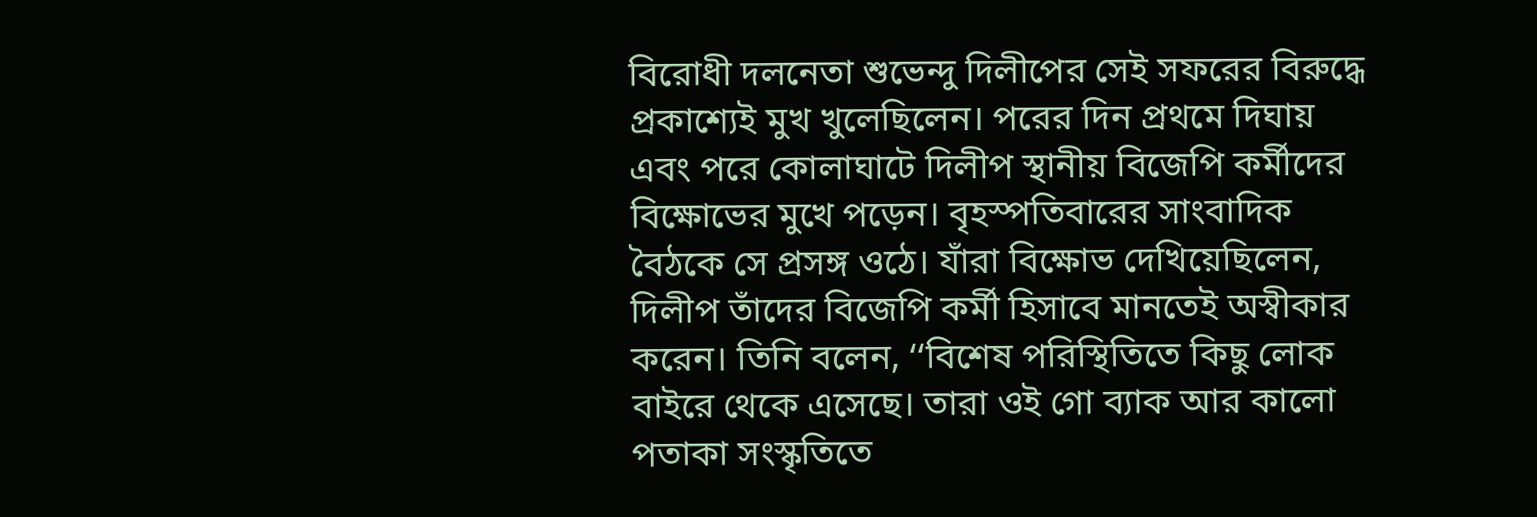বিরোধী দলনেতা শুভেন্দু দিলীপের সেই সফরের বিরুদ্ধে প্রকাশ্যেই মুখ খুলেছিলেন। পরের দিন প্রথমে দিঘায় এবং পরে কোলাঘাটে দিলীপ স্থানীয় বিজেপি কর্মীদের বিক্ষোভের মুখে পড়েন। বৃহস্পতিবারের সাংবাদিক বৈঠকে সে প্রসঙ্গ ওঠে। যাঁরা বিক্ষোভ দেখিয়েছিলেন, দিলীপ তাঁদের বিজেপি কর্মী হিসাবে মানতেই অস্বীকার করেন। তিনি বলেন, ‘‘বিশেষ পরিস্থিতিতে কিছু লোক বাইরে থেকে এসেছে। তারা ওই গো ব্যাক আর কালো পতাকা সংস্কৃতিতে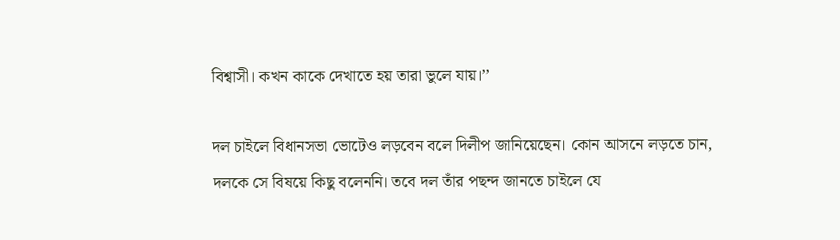বিশ্বাসী। কখন কাকে দেখাতে হয় তারা ভুলে যায়।’’

দল চাইলে বিধানসভা ভোটেও লড়বেন বলে দিলীপ জানিয়েছেন। কোন আসনে লড়তে চান, দলকে সে বিষয়ে কিছু বলেননি। তবে দল তাঁর পছন্দ জানতে চাইলে যে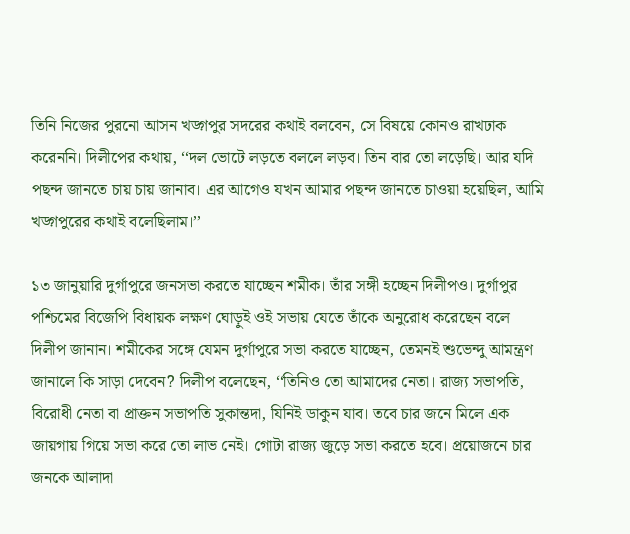তিনি নিজের পুরনো আসন খড়্গপুর সদরের কথাই বলবেন, সে বিষয়ে কোনও রাখঢাক করেননি। দিলীপের কথায়, ‘‘দল ভোটে লড়তে বললে লড়ব। তিন বার তো লড়েছি। আর যদি পছন্দ জানতে চায় চায় জানাব। এর আগেও যখন আমার পছন্দ জানতে চাওয়া হয়েছিল, আমি খড়্গপুরের কথাই বলেছিলাম।’’

১৩ জানুয়ারি দুর্গাপুরে জনসভা করতে যাচ্ছেন শমীক। তাঁর সঙ্গী হচ্ছেন দিলীপও। দুর্গাপুর পশ্চিমের বিজেপি বিধায়ক লক্ষণ ঘোড়ুই ওই সভায় যেতে তাঁকে অনুরোধ করেছেন বলে দিলীপ জানান। শমীকের সঙ্গে যেমন দুর্গাপুরে সভা করতে যাচ্ছেন, তেমনই শুভেন্দু আমন্ত্রণ জানালে কি সাড়া দেবেন? দিলীপ বলেছেন, ‘‘তিনিও তো আমাদের নেতা। রাজ্য সভাপতি, বিরোধী নেতা বা প্রাক্তন সভাপতি সুকান্তদা, যিনিই ডাকুন যাব। তবে চার জনে মিলে এক জায়গায় গিয়ে সভা করে তো লাভ নেই। গোটা রাজ্য জুড়ে সভা করতে হবে। প্রয়োজনে চার জনকে আলাদা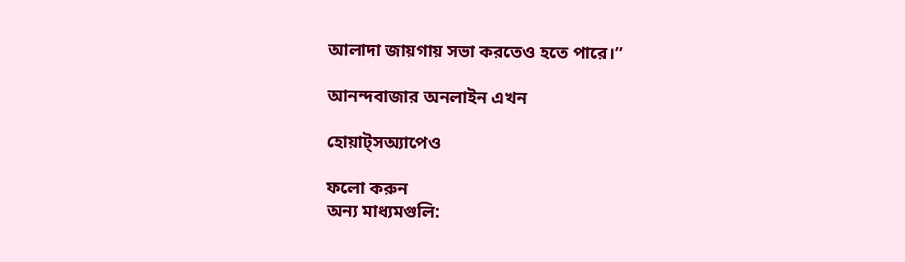আলাদা জায়গায় সভা করতেও হতে পারে।’’

আনন্দবাজার অনলাইন এখন

হোয়াট্‌সঅ্যাপেও

ফলো করুন
অন্য মাধ্যমগুলি: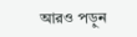আরও পড়ুন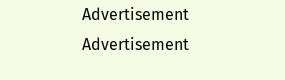Advertisement
Advertisement